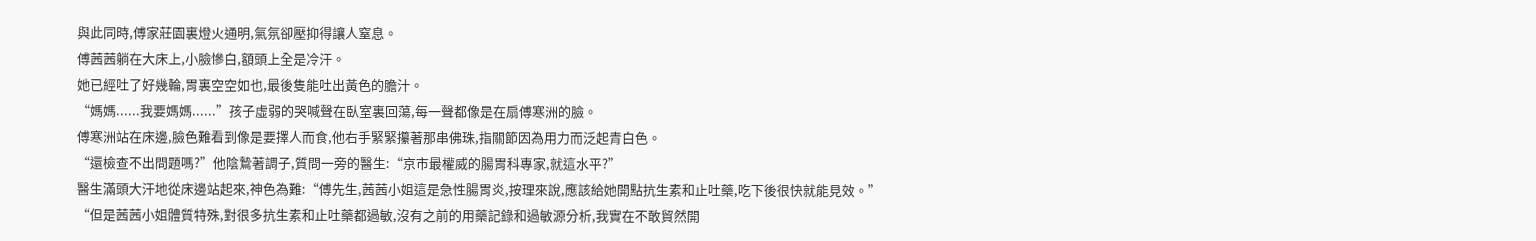與此同時,傅家莊園裏燈火通明,氣氛卻壓抑得讓人窒息。
傅茜茜躺在大床上,小臉慘白,額頭上全是冷汗。
她已經吐了好幾輪,胃裏空空如也,最後隻能吐出黃色的膽汁。
“媽媽......我要媽媽......”孩子虛弱的哭喊聲在臥室裏回蕩,每一聲都像是在扇傅寒洲的臉。
傅寒洲站在床邊,臉色難看到像是要擇人而食,他右手緊緊攥著那串佛珠,指關節因為用力而泛起青白色。
“還檢查不出問題嗎?”他陰鷙著調子,質問一旁的醫生:“京市最權威的腸胃科專家,就這水平?”
醫生滿頭大汗地從床邊站起來,神色為難:“傅先生,茜茜小姐這是急性腸胃炎,按理來說,應該給她開點抗生素和止吐藥,吃下後很快就能見效。”
“但是茜茜小姐體質特殊,對很多抗生素和止吐藥都過敏,沒有之前的用藥記錄和過敏源分析,我實在不敢貿然開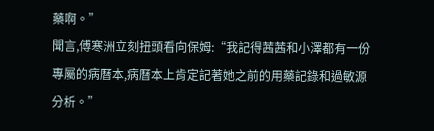藥啊。”
聞言,傅寒洲立刻扭頭看向保姆:“我記得茜茜和小澤都有一份專屬的病曆本,病曆本上肯定記著她之前的用藥記錄和過敏源分析。”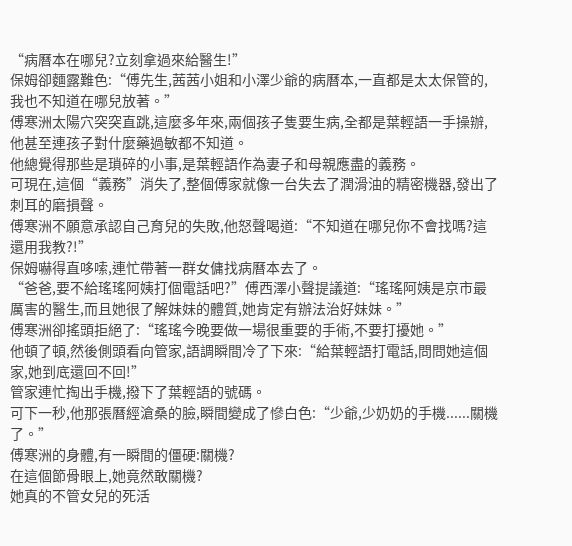“病曆本在哪兒?立刻拿過來給醫生!”
保姆卻麵露難色:“傅先生,茜茜小姐和小澤少爺的病曆本,一直都是太太保管的,我也不知道在哪兒放著。”
傅寒洲太陽穴突突直跳,這麼多年來,兩個孩子隻要生病,全都是葉輕語一手操辦,他甚至連孩子對什麼藥過敏都不知道。
他總覺得那些是瑣碎的小事,是葉輕語作為妻子和母親應盡的義務。
可現在,這個“義務”消失了,整個傅家就像一台失去了潤滑油的精密機器,發出了刺耳的磨損聲。
傅寒洲不願意承認自己育兒的失敗,他怒聲喝道:“不知道在哪兒你不會找嗎?這還用我教?!”
保姆嚇得直哆嗦,連忙帶著一群女傭找病曆本去了。
“爸爸,要不給瑤瑤阿姨打個電話吧?”傅西澤小聲提議道:“瑤瑤阿姨是京市最厲害的醫生,而且她很了解妹妹的體質,她肯定有辦法治好妹妹。”
傅寒洲卻搖頭拒絕了:“瑤瑤今晚要做一場很重要的手術,不要打擾她。”
他頓了頓,然後側頭看向管家,語調瞬間冷了下來:“給葉輕語打電話,問問她這個家,她到底還回不回!”
管家連忙掏出手機,撥下了葉輕語的號碼。
可下一秒,他那張曆經滄桑的臉,瞬間變成了慘白色:“少爺,少奶奶的手機......關機了。”
傅寒洲的身體,有一瞬間的僵硬:關機?
在這個節骨眼上,她竟然敢關機?
她真的不管女兒的死活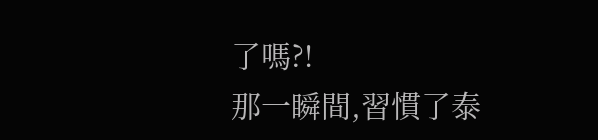了嗎?!
那一瞬間,習慣了泰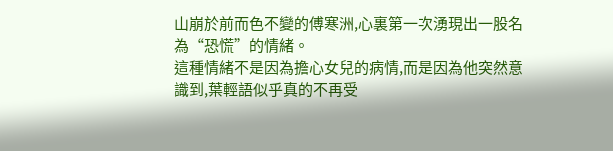山崩於前而色不變的傅寒洲,心裏第一次湧現出一股名為“恐慌”的情緒。
這種情緒不是因為擔心女兒的病情,而是因為他突然意識到,葉輕語似乎真的不再受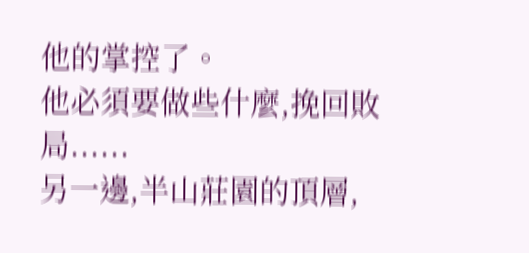他的掌控了。
他必須要做些什麼,挽回敗局......
另一邊,半山莊園的頂層,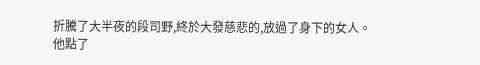折騰了大半夜的段司野,終於大發慈悲的,放過了身下的女人。
他點了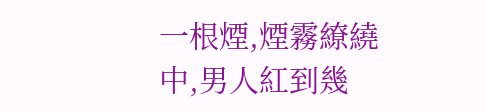一根煙,煙霧繚繞中,男人紅到幾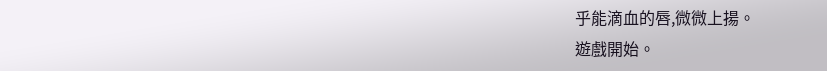乎能滴血的唇,微微上揚。
遊戲開始。